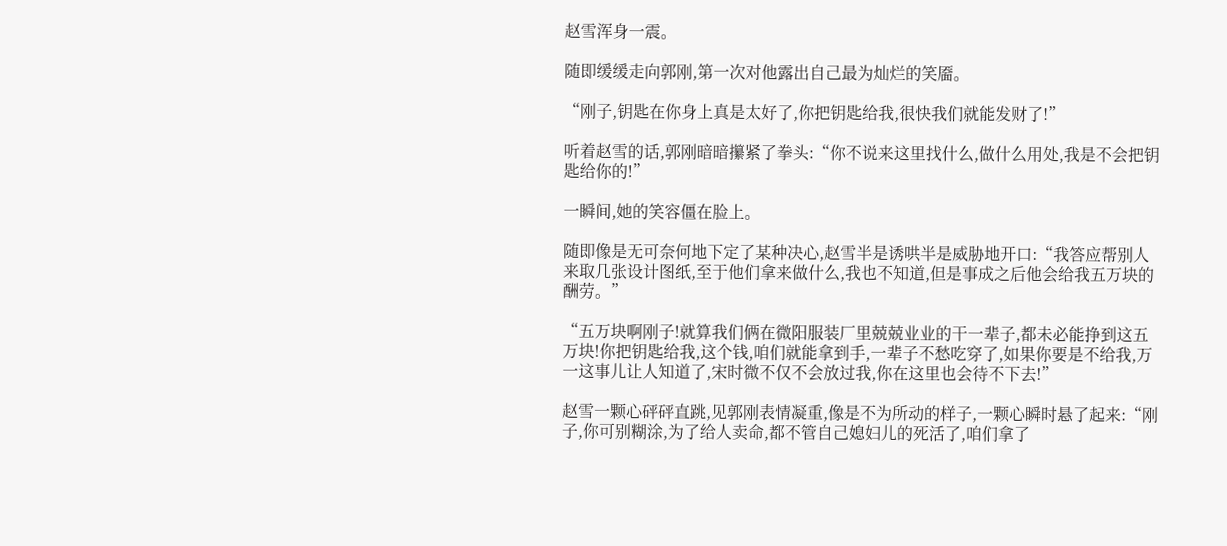赵雪浑身一震。

随即缓缓走向郭刚,第一次对他露出自己最为灿烂的笑靥。

“刚子,钥匙在你身上真是太好了,你把钥匙给我,很快我们就能发财了!”

听着赵雪的话,郭刚暗暗攥紧了拳头:“你不说来这里找什么,做什么用处,我是不会把钥匙给你的!”

一瞬间,她的笑容僵在脸上。

随即像是无可奈何地下定了某种决心,赵雪半是诱哄半是威胁地开口:“我答应帮别人来取几张设计图纸,至于他们拿来做什么,我也不知道,但是事成之后他会给我五万块的酬劳。”

“五万块啊刚子!就算我们俩在微阳服装厂里兢兢业业的干一辈子,都未必能挣到这五万块!你把钥匙给我,这个钱,咱们就能拿到手,一辈子不愁吃穿了,如果你要是不给我,万一这事儿让人知道了,宋时微不仅不会放过我,你在这里也会待不下去!”

赵雪一颗心砰砰直跳,见郭刚表情凝重,像是不为所动的样子,一颗心瞬时悬了起来:“刚子,你可别糊涂,为了给人卖命,都不管自己媳妇儿的死活了,咱们拿了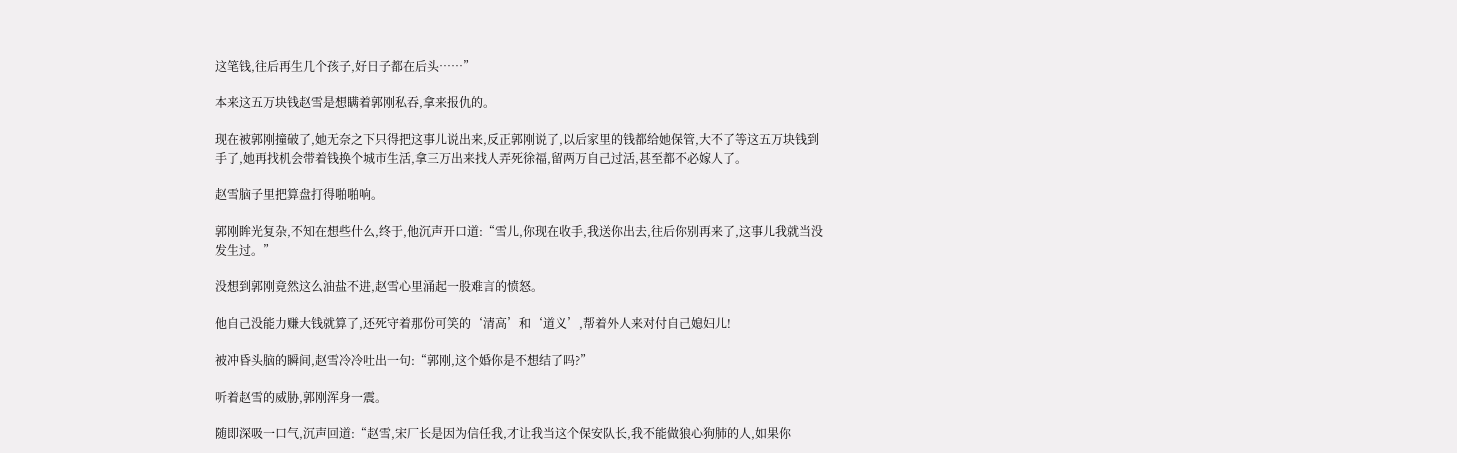这笔钱,往后再生几个孩子,好日子都在后头……”

本来这五万块钱赵雪是想瞒着郭刚私吞,拿来报仇的。

现在被郭刚撞破了,她无奈之下只得把这事儿说出来,反正郭刚说了,以后家里的钱都给她保管,大不了等这五万块钱到手了,她再找机会带着钱换个城市生活,拿三万出来找人弄死徐福,留两万自己过活,甚至都不必嫁人了。

赵雪脑子里把算盘打得啪啪响。

郭刚眸光复杂,不知在想些什么,终于,他沉声开口道:“雪儿,你现在收手,我送你出去,往后你别再来了,这事儿我就当没发生过。”

没想到郭刚竟然这么油盐不进,赵雪心里涌起一股难言的愤怒。

他自己没能力赚大钱就算了,还死守着那份可笑的‘清高’和‘道义’,帮着外人来对付自己媳妇儿!

被冲昏头脑的瞬间,赵雪冷冷吐出一句:“郭刚,这个婚你是不想结了吗?”

听着赵雪的威胁,郭刚浑身一震。

随即深吸一口气,沉声回道:“赵雪,宋厂长是因为信任我,才让我当这个保安队长,我不能做狼心狗肺的人,如果你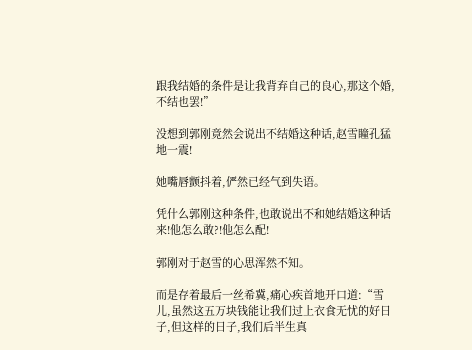跟我结婚的条件是让我背弃自己的良心,那这个婚,不结也罢!”

没想到郭刚竟然会说出不结婚这种话,赵雪瞳孔猛地一震!

她嘴唇颤抖着,俨然已经气到失语。

凭什么郭刚这种条件,也敢说出不和她结婚这种话来!他怎么敢?!他怎么配!

郭刚对于赵雪的心思浑然不知。

而是存着最后一丝希冀,痛心疾首地开口道:“雪儿,虽然这五万块钱能让我们过上衣食无忧的好日子,但这样的日子,我们后半生真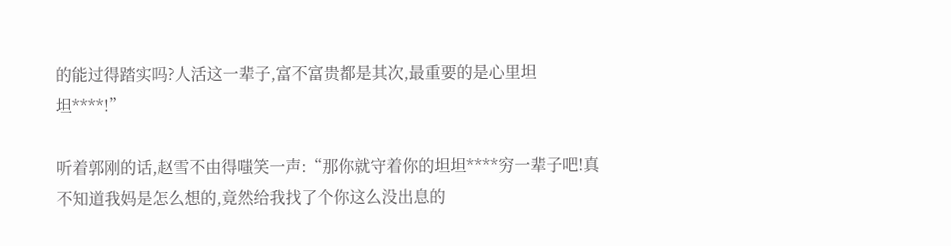的能过得踏实吗?人活这一辈子,富不富贵都是其次,最重要的是心里坦坦****!”

听着郭刚的话,赵雪不由得嗤笑一声:“那你就守着你的坦坦****穷一辈子吧!真不知道我妈是怎么想的,竟然给我找了个你这么没出息的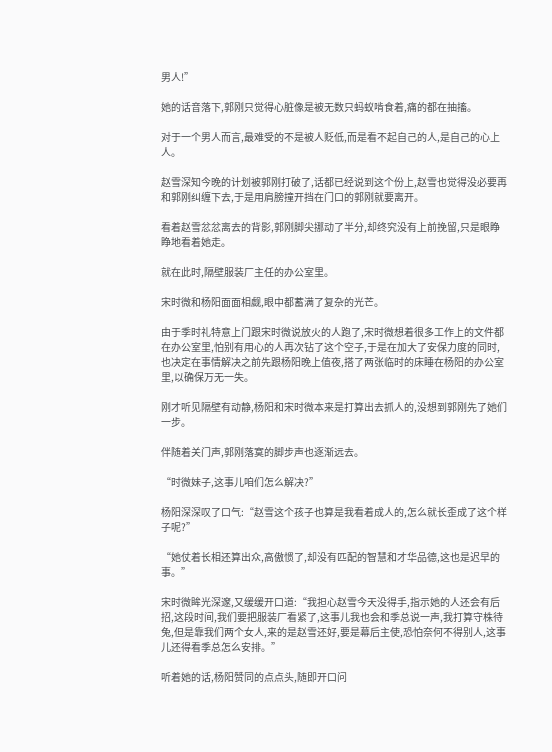男人!”

她的话音落下,郭刚只觉得心脏像是被无数只蚂蚁啃食着,痛的都在抽搐。

对于一个男人而言,最难受的不是被人贬低,而是看不起自己的人,是自己的心上人。

赵雪深知今晚的计划被郭刚打破了,话都已经说到这个份上,赵雪也觉得没必要再和郭刚纠缠下去,于是用肩膀撞开挡在门口的郭刚就要离开。

看着赵雪忿忿离去的背影,郭刚脚尖挪动了半分,却终究没有上前挽留,只是眼睁睁地看着她走。

就在此时,隔壁服装厂主任的办公室里。

宋时微和杨阳面面相觑,眼中都蓄满了复杂的光芒。

由于季时礼特意上门跟宋时微说放火的人跑了,宋时微想着很多工作上的文件都在办公室里,怕别有用心的人再次钻了这个空子,于是在加大了安保力度的同时,也决定在事情解决之前先跟杨阳晚上值夜,搭了两张临时的床睡在杨阳的办公室里,以确保万无一失。

刚才听见隔壁有动静,杨阳和宋时微本来是打算出去抓人的,没想到郭刚先了她们一步。

伴随着关门声,郭刚落寞的脚步声也逐渐远去。

“时微妹子,这事儿咱们怎么解决?”

杨阳深深叹了口气:“赵雪这个孩子也算是我看着成人的,怎么就长歪成了这个样子呢?”

“她仗着长相还算出众,高傲惯了,却没有匹配的智慧和才华品德,这也是迟早的事。”

宋时微眸光深邃,又缓缓开口道:“我担心赵雪今天没得手,指示她的人还会有后招,这段时间,我们要把服装厂看紧了,这事儿我也会和季总说一声,我打算守株待兔,但是靠我们两个女人,来的是赵雪还好,要是幕后主使,恐怕奈何不得别人,这事儿还得看季总怎么安排。”

听着她的话,杨阳赞同的点点头,随即开口问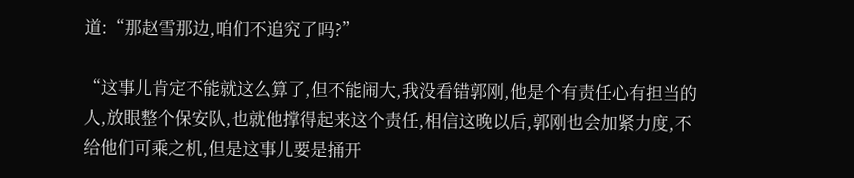道:“那赵雪那边,咱们不追究了吗?”

“这事儿肯定不能就这么算了,但不能闹大,我没看错郭刚,他是个有责任心有担当的人,放眼整个保安队,也就他撑得起来这个责任,相信这晚以后,郭刚也会加紧力度,不给他们可乘之机,但是这事儿要是捅开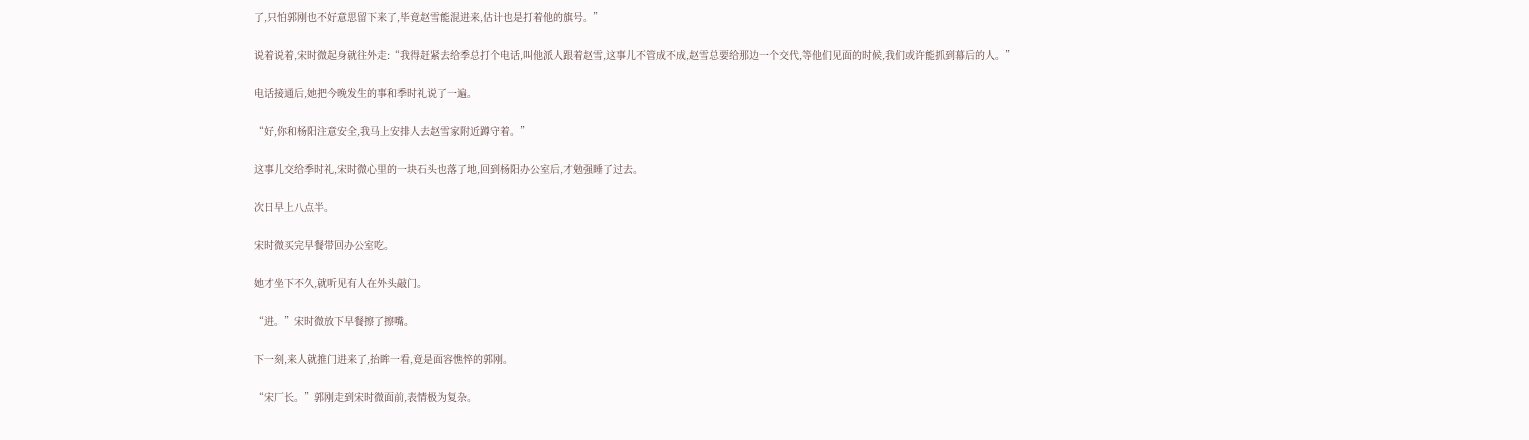了,只怕郭刚也不好意思留下来了,毕竟赵雪能混进来,估计也是打着他的旗号。”

说着说着,宋时微起身就往外走:“我得赶紧去给季总打个电话,叫他派人跟着赵雪,这事儿不管成不成,赵雪总要给那边一个交代,等他们见面的时候,我们或许能抓到幕后的人。”

电话接通后,她把今晚发生的事和季时礼说了一遍。

“好,你和杨阳注意安全,我马上安排人去赵雪家附近蹲守着。”

这事儿交给季时礼,宋时微心里的一块石头也落了地,回到杨阳办公室后,才勉强睡了过去。

次日早上八点半。

宋时微买完早餐带回办公室吃。

她才坐下不久,就听见有人在外头敲门。

“进。”宋时微放下早餐擦了擦嘴。

下一刻,来人就推门进来了,抬眸一看,竟是面容憔悴的郭刚。

“宋厂长。”郭刚走到宋时微面前,表情极为复杂。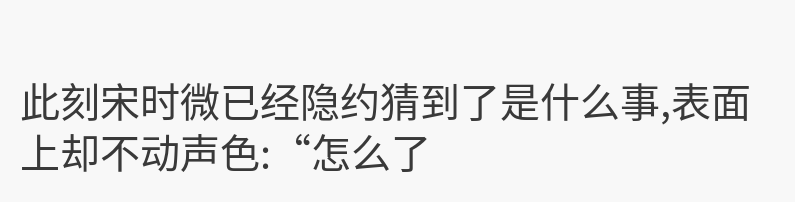此刻宋时微已经隐约猜到了是什么事,表面上却不动声色:“怎么了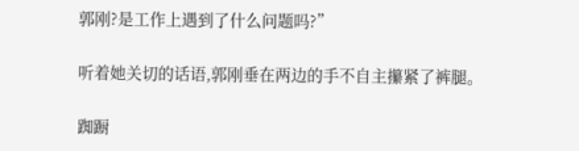郭刚?是工作上遇到了什么问题吗?”

听着她关切的话语,郭刚垂在两边的手不自主攥紧了裤腿。

踟蹰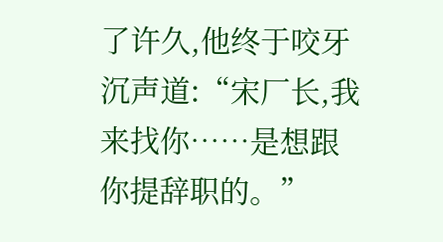了许久,他终于咬牙沉声道:“宋厂长,我来找你……是想跟你提辞职的。”